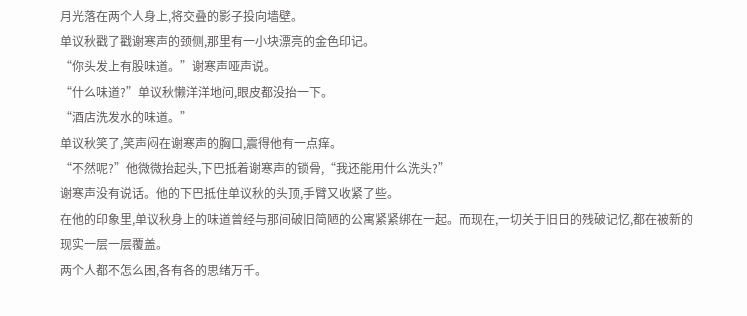月光落在两个人身上,将交叠的影子投向墙壁。
单议秋戳了戳谢寒声的颈侧,那里有一小块漂亮的金色印记。
“你头发上有股味道。”谢寒声哑声说。
“什么味道?”单议秋懒洋洋地问,眼皮都没抬一下。
“酒店洗发水的味道。”
单议秋笑了,笑声闷在谢寒声的胸口,震得他有一点痒。
“不然呢?”他微微抬起头,下巴抵着谢寒声的锁骨,“我还能用什么洗头?”
谢寒声没有说话。他的下巴抵住单议秋的头顶,手臂又收紧了些。
在他的印象里,单议秋身上的味道曾经与那间破旧简陋的公寓紧紧绑在一起。而现在,一切关于旧日的残破记忆,都在被新的现实一层一层覆盖。
两个人都不怎么困,各有各的思绪万千。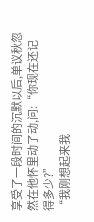享受了一段时间的沉默以后,单议秋忽然在他怀里动了动,问:“你现在还记得多少?”
“我刚想起来我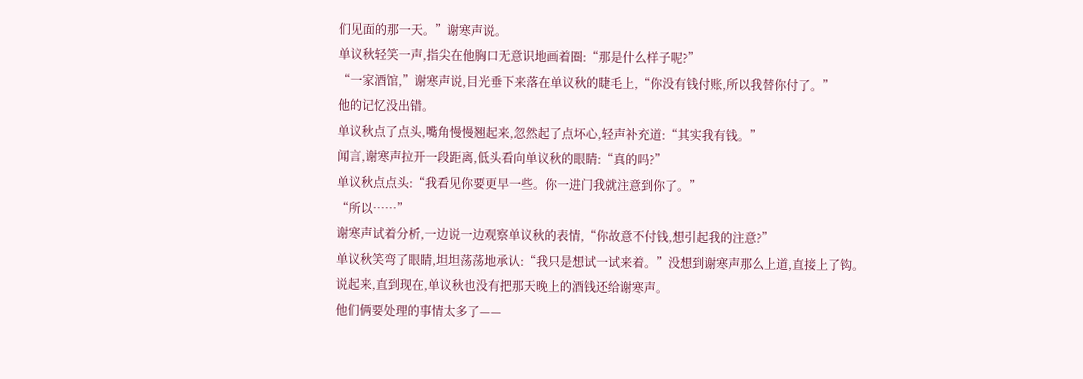们见面的那一天。”谢寒声说。
单议秋轻笑一声,指尖在他胸口无意识地画着圈:“那是什么样子呢?”
“一家酒馆,”谢寒声说,目光垂下来落在单议秋的睫毛上,“你没有钱付账,所以我替你付了。”
他的记忆没出错。
单议秋点了点头,嘴角慢慢翘起来,忽然起了点坏心,轻声补充道:“其实我有钱。”
闻言,谢寒声拉开一段距离,低头看向单议秋的眼睛:“真的吗?”
单议秋点点头:“我看见你要更早一些。你一进门我就注意到你了。”
“所以……”
谢寒声试着分析,一边说一边观察单议秋的表情,“你故意不付钱,想引起我的注意?”
单议秋笑弯了眼睛,坦坦荡荡地承认:“我只是想试一试来着。”没想到谢寒声那么上道,直接上了钩。
说起来,直到现在,单议秋也没有把那天晚上的酒钱还给谢寒声。
他们俩要处理的事情太多了——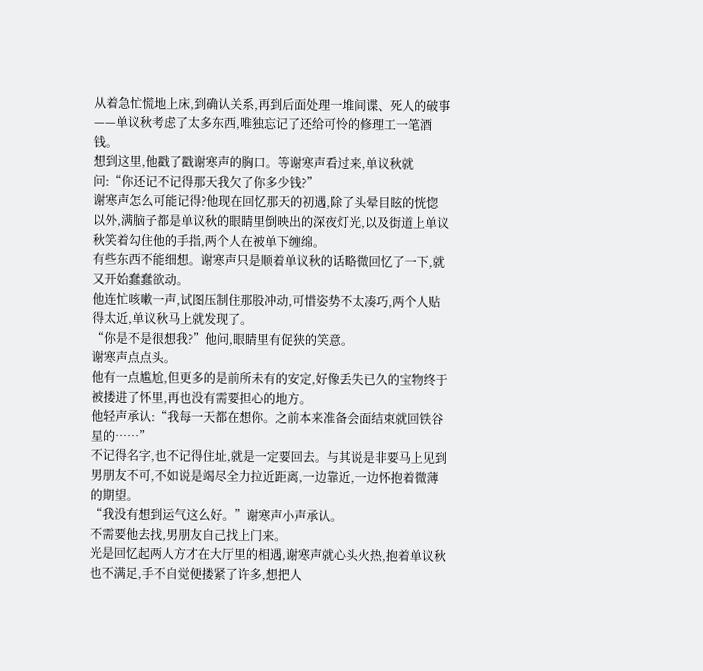从着急忙慌地上床,到确认关系,再到后面处理一堆间谍、死人的破事——单议秋考虑了太多东西,唯独忘记了还给可怜的修理工一笔酒钱。
想到这里,他戳了戳谢寒声的胸口。等谢寒声看过来,单议秋就问:“你还记不记得那天我欠了你多少钱?”
谢寒声怎么可能记得?他现在回忆那天的初遇,除了头晕目眩的恍惚以外,满脑子都是单议秋的眼睛里倒映出的深夜灯光,以及街道上单议秋笑着勾住他的手指,两个人在被单下缠绵。
有些东西不能细想。谢寒声只是顺着单议秋的话略微回忆了一下,就又开始蠢蠢欲动。
他连忙咳嗽一声,试图压制住那股冲动,可惜姿势不太凑巧,两个人贴得太近,单议秋马上就发现了。
“你是不是很想我?”他问,眼睛里有促狭的笑意。
谢寒声点点头。
他有一点尴尬,但更多的是前所未有的安定,好像丢失已久的宝物终于被搂进了怀里,再也没有需要担心的地方。
他轻声承认:“我每一天都在想你。之前本来准备会面结束就回铁谷星的……”
不记得名字,也不记得住址,就是一定要回去。与其说是非要马上见到男朋友不可,不如说是竭尽全力拉近距离,一边靠近,一边怀抱着微薄的期望。
“我没有想到运气这么好。”谢寒声小声承认。
不需要他去找,男朋友自己找上门来。
光是回忆起两人方才在大厅里的相遇,谢寒声就心头火热,抱着单议秋也不满足,手不自觉便搂紧了许多,想把人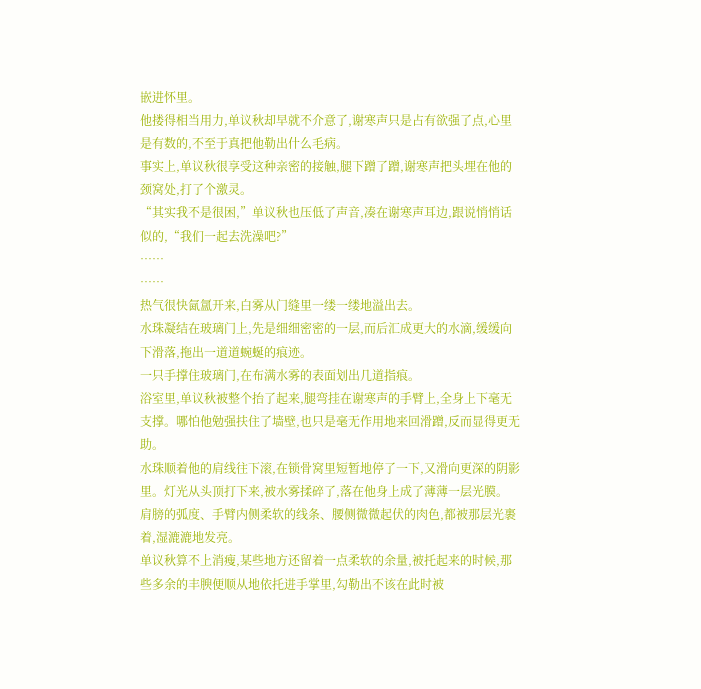嵌进怀里。
他搂得相当用力,单议秋却早就不介意了,谢寒声只是占有欲强了点,心里是有数的,不至于真把他勒出什么毛病。
事实上,单议秋很享受这种亲密的接触,腿下蹭了蹭,谢寒声把头埋在他的颈窝处,打了个激灵。
“其实我不是很困,”单议秋也压低了声音,凑在谢寒声耳边,跟说悄悄话似的,“我们一起去洗澡吧?”
……
……
热气很快氤氲开来,白雾从门缝里一缕一缕地溢出去。
水珠凝结在玻璃门上,先是细细密密的一层,而后汇成更大的水滴,缓缓向下滑落,拖出一道道蜿蜒的痕迹。
一只手撑住玻璃门,在布满水雾的表面划出几道指痕。
浴室里,单议秋被整个抬了起来,腿弯挂在谢寒声的手臂上,全身上下毫无支撑。哪怕他勉强扶住了墙壁,也只是毫无作用地来回滑蹭,反而显得更无助。
水珠顺着他的肩线往下滚,在锁骨窝里短暂地停了一下,又滑向更深的阴影里。灯光从头顶打下来,被水雾揉碎了,落在他身上成了薄薄一层光膜。
肩膀的弧度、手臂内侧柔软的线条、腰侧微微起伏的肉色,都被那层光裹着,湿漉漉地发亮。
单议秋算不上消瘦,某些地方还留着一点柔软的余量,被托起来的时候,那些多余的丰腴便顺从地依托进手掌里,勾勒出不该在此时被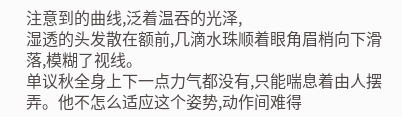注意到的曲线,泛着温吞的光泽,
湿透的头发散在额前,几滴水珠顺着眼角眉梢向下滑落,模糊了视线。
单议秋全身上下一点力气都没有,只能喘息着由人摆弄。他不怎么适应这个姿势,动作间难得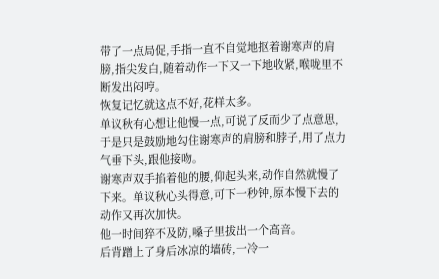带了一点局促,手指一直不自觉地抠着谢寒声的肩膀,指尖发白,随着动作一下又一下地收紧,喉咙里不断发出闷哼。
恢复记忆就这点不好,花样太多。
单议秋有心想让他慢一点,可说了反而少了点意思,于是只是鼓励地勾住谢寒声的肩膀和脖子,用了点力气垂下头,跟他接吻。
谢寒声双手掐着他的腰,仰起头来,动作自然就慢了下来。单议秋心头得意,可下一秒钟,原本慢下去的动作又再次加快。
他一时间猝不及防,嗓子里拔出一个高音。
后背蹭上了身后冰凉的墙砖,一冷一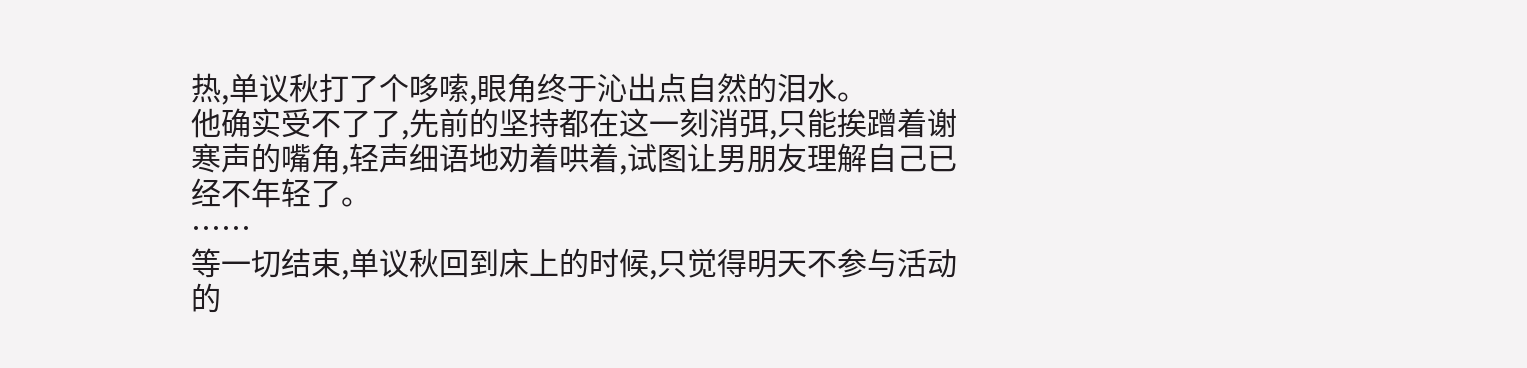热,单议秋打了个哆嗦,眼角终于沁出点自然的泪水。
他确实受不了了,先前的坚持都在这一刻消弭,只能挨蹭着谢寒声的嘴角,轻声细语地劝着哄着,试图让男朋友理解自己已经不年轻了。
……
等一切结束,单议秋回到床上的时候,只觉得明天不参与活动的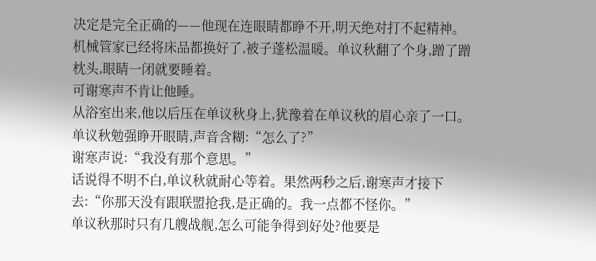决定是完全正确的——他现在连眼睛都睁不开,明天绝对打不起精神。
机械管家已经将床品都换好了,被子蓬松温暖。单议秋翻了个身,蹭了蹭枕头,眼睛一闭就要睡着。
可谢寒声不肯让他睡。
从浴室出来,他以后压在单议秋身上,犹豫着在单议秋的眉心亲了一口。
单议秋勉强睁开眼睛,声音含糊:“怎么了?”
谢寒声说:“我没有那个意思。”
话说得不明不白,单议秋就耐心等着。果然两秒之后,谢寒声才接下去:“你那天没有跟联盟抢我,是正确的。我一点都不怪你。”
单议秋那时只有几艘战舰,怎么可能争得到好处?他要是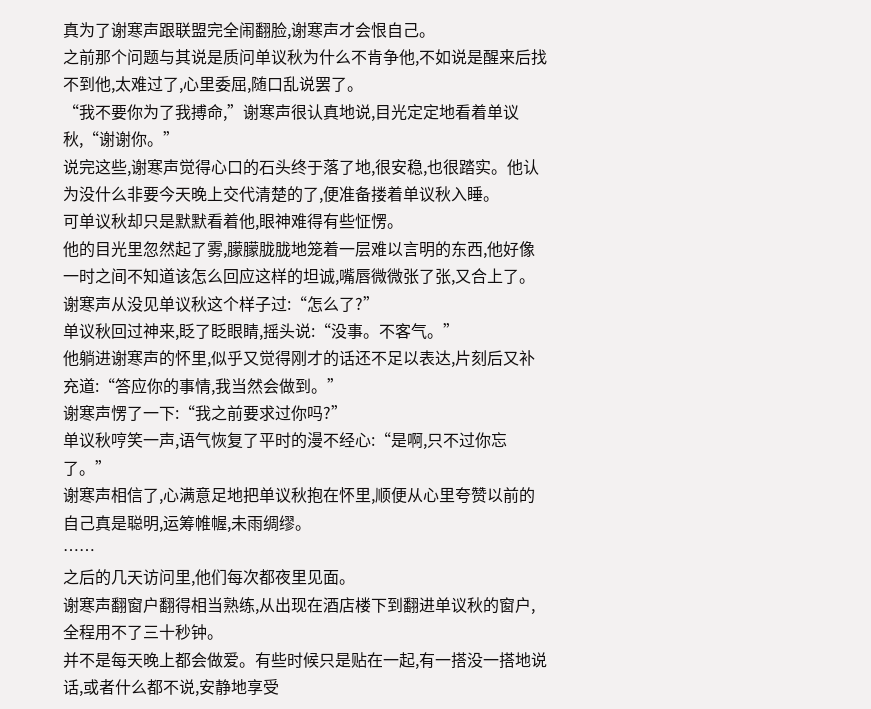真为了谢寒声跟联盟完全闹翻脸,谢寒声才会恨自己。
之前那个问题与其说是质问单议秋为什么不肯争他,不如说是醒来后找不到他,太难过了,心里委屈,随口乱说罢了。
“我不要你为了我搏命,”谢寒声很认真地说,目光定定地看着单议秋,“谢谢你。”
说完这些,谢寒声觉得心口的石头终于落了地,很安稳,也很踏实。他认为没什么非要今天晚上交代清楚的了,便准备搂着单议秋入睡。
可单议秋却只是默默看着他,眼神难得有些怔愣。
他的目光里忽然起了雾,朦朦胧胧地笼着一层难以言明的东西,他好像一时之间不知道该怎么回应这样的坦诚,嘴唇微微张了张,又合上了。
谢寒声从没见单议秋这个样子过:“怎么了?”
单议秋回过神来,眨了眨眼睛,摇头说:“没事。不客气。”
他躺进谢寒声的怀里,似乎又觉得刚才的话还不足以表达,片刻后又补充道:“答应你的事情,我当然会做到。”
谢寒声愣了一下:“我之前要求过你吗?”
单议秋哼笑一声,语气恢复了平时的漫不经心:“是啊,只不过你忘了。”
谢寒声相信了,心满意足地把单议秋抱在怀里,顺便从心里夸赞以前的自己真是聪明,运筹帷幄,未雨绸缪。
……
之后的几天访问里,他们每次都夜里见面。
谢寒声翻窗户翻得相当熟练,从出现在酒店楼下到翻进单议秋的窗户,全程用不了三十秒钟。
并不是每天晚上都会做爱。有些时候只是贴在一起,有一搭没一搭地说话,或者什么都不说,安静地享受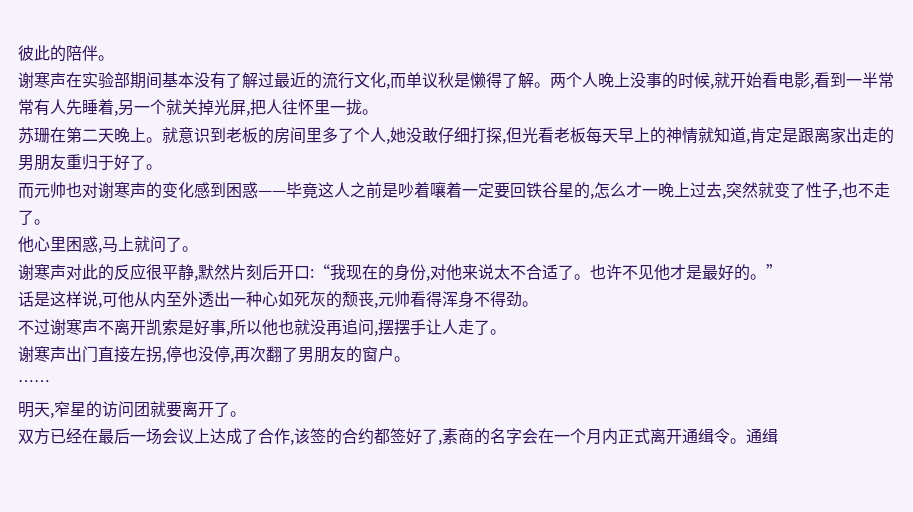彼此的陪伴。
谢寒声在实验部期间基本没有了解过最近的流行文化,而单议秋是懒得了解。两个人晚上没事的时候,就开始看电影,看到一半常常有人先睡着,另一个就关掉光屏,把人往怀里一拢。
苏珊在第二天晚上。就意识到老板的房间里多了个人,她没敢仔细打探,但光看老板每天早上的神情就知道,肯定是跟离家出走的男朋友重归于好了。
而元帅也对谢寒声的变化感到困惑——毕竟这人之前是吵着嚷着一定要回铁谷星的,怎么才一晚上过去,突然就变了性子,也不走了。
他心里困惑,马上就问了。
谢寒声对此的反应很平静,默然片刻后开口:“我现在的身份,对他来说太不合适了。也许不见他才是最好的。”
话是这样说,可他从内至外透出一种心如死灰的颓丧,元帅看得浑身不得劲。
不过谢寒声不离开凯索是好事,所以他也就没再追问,摆摆手让人走了。
谢寒声出门直接左拐,停也没停,再次翻了男朋友的窗户。
……
明天,窄星的访问团就要离开了。
双方已经在最后一场会议上达成了合作,该签的合约都签好了,素商的名字会在一个月内正式离开通缉令。通缉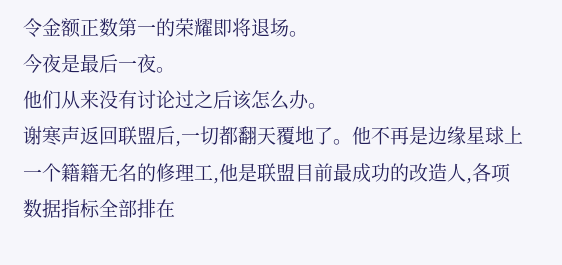令金额正数第一的荣耀即将退场。
今夜是最后一夜。
他们从来没有讨论过之后该怎么办。
谢寒声返回联盟后,一切都翻天覆地了。他不再是边缘星球上一个籍籍无名的修理工,他是联盟目前最成功的改造人,各项数据指标全部排在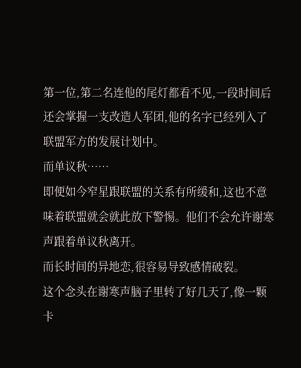第一位,第二名连他的尾灯都看不见,一段时间后还会掌握一支改造人军团,他的名字已经列入了联盟军方的发展计划中。
而单议秋……
即便如今窄星跟联盟的关系有所缓和,这也不意味着联盟就会就此放下警惕。他们不会允许谢寒声跟着单议秋离开。
而长时间的异地恋,很容易导致感情破裂。
这个念头在谢寒声脑子里转了好几天了,像一颗卡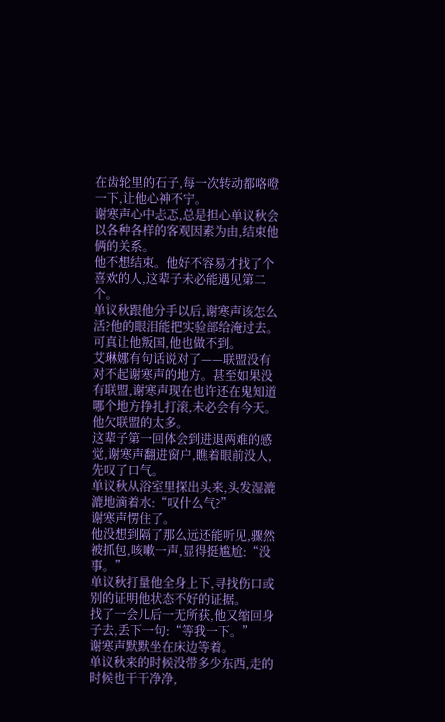在齿轮里的石子,每一次转动都咯噔一下,让他心神不宁。
谢寒声心中忐忑,总是担心单议秋会以各种各样的客观因素为由,结束他俩的关系。
他不想结束。他好不容易才找了个喜欢的人,这辈子未必能遇见第二个。
单议秋跟他分手以后,谢寒声该怎么活?他的眼泪能把实验部给淹过去。
可真让他叛国,他也做不到。
艾琳娜有句话说对了——联盟没有对不起谢寒声的地方。甚至如果没有联盟,谢寒声现在也许还在鬼知道哪个地方挣扎打滚,未必会有今天。他欠联盟的太多。
这辈子第一回体会到进退两难的感觉,谢寒声翻进窗户,瞧着眼前没人,先叹了口气。
单议秋从浴室里探出头来,头发湿漉漉地滴着水:“叹什么气?”
谢寒声愣住了。
他没想到隔了那么远还能听见,骤然被抓包,咳嗽一声,显得挺尴尬:“没事。”
单议秋打量他全身上下,寻找伤口或别的证明他状态不好的证据。
找了一会儿后一无所获,他又缩回身子去,丢下一句:“等我一下。”
谢寒声默默坐在床边等着。
单议秋来的时候没带多少东西,走的时候也干干净净,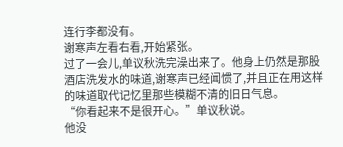连行李都没有。
谢寒声左看右看,开始紧张。
过了一会儿,单议秋洗完澡出来了。他身上仍然是那股酒店洗发水的味道,谢寒声已经闻惯了,并且正在用这样的味道取代记忆里那些模糊不清的旧日气息。
“你看起来不是很开心。”单议秋说。
他没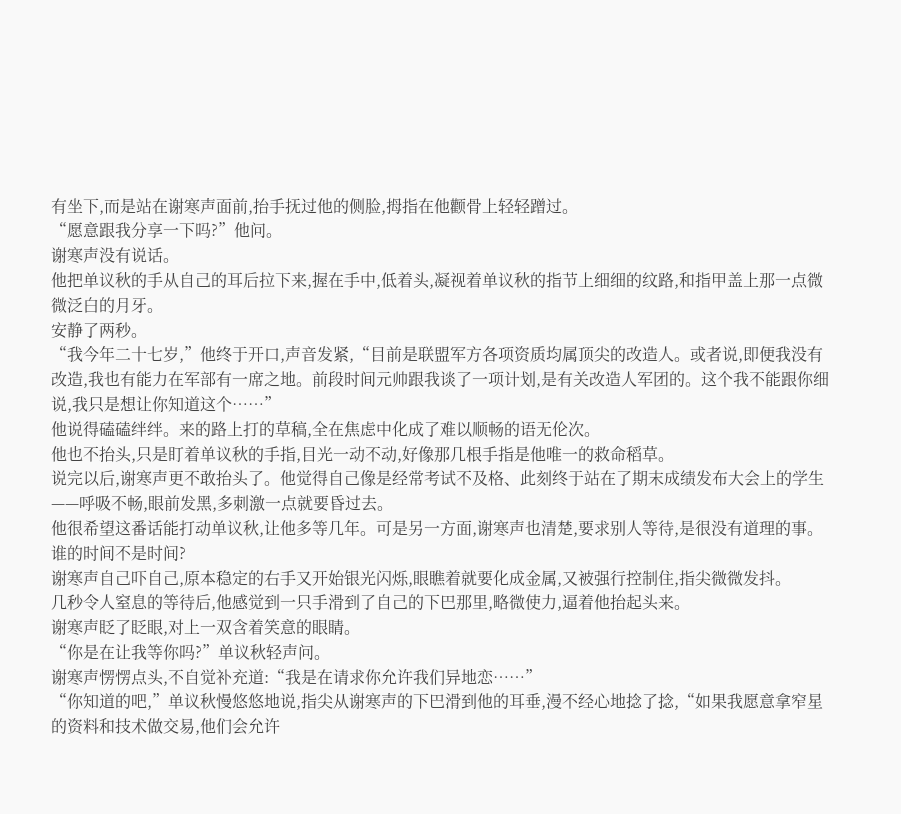有坐下,而是站在谢寒声面前,抬手抚过他的侧脸,拇指在他颧骨上轻轻蹭过。
“愿意跟我分享一下吗?”他问。
谢寒声没有说话。
他把单议秋的手从自己的耳后拉下来,握在手中,低着头,凝视着单议秋的指节上细细的纹路,和指甲盖上那一点微微泛白的月牙。
安静了两秒。
“我今年二十七岁,”他终于开口,声音发紧,“目前是联盟军方各项资质均属顶尖的改造人。或者说,即便我没有改造,我也有能力在军部有一席之地。前段时间元帅跟我谈了一项计划,是有关改造人军团的。这个我不能跟你细说,我只是想让你知道这个……”
他说得磕磕绊绊。来的路上打的草稿,全在焦虑中化成了难以顺畅的语无伦次。
他也不抬头,只是盯着单议秋的手指,目光一动不动,好像那几根手指是他唯一的救命稻草。
说完以后,谢寒声更不敢抬头了。他觉得自己像是经常考试不及格、此刻终于站在了期末成绩发布大会上的学生——呼吸不畅,眼前发黑,多刺激一点就要昏过去。
他很希望这番话能打动单议秋,让他多等几年。可是另一方面,谢寒声也清楚,要求别人等待,是很没有道理的事。谁的时间不是时间?
谢寒声自己吓自己,原本稳定的右手又开始银光闪烁,眼瞧着就要化成金属,又被强行控制住,指尖微微发抖。
几秒令人窒息的等待后,他感觉到一只手滑到了自己的下巴那里,略微使力,逼着他抬起头来。
谢寒声眨了眨眼,对上一双含着笑意的眼睛。
“你是在让我等你吗?”单议秋轻声问。
谢寒声愣愣点头,不自觉补充道:“我是在请求你允许我们异地恋……”
“你知道的吧,”单议秋慢悠悠地说,指尖从谢寒声的下巴滑到他的耳垂,漫不经心地捻了捻,“如果我愿意拿窄星的资料和技术做交易,他们会允许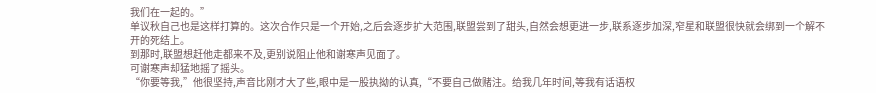我们在一起的。”
单议秋自己也是这样打算的。这次合作只是一个开始,之后会逐步扩大范围,联盟尝到了甜头,自然会想更进一步,联系逐步加深,窄星和联盟很快就会绑到一个解不开的死结上。
到那时,联盟想赶他走都来不及,更别说阻止他和谢寒声见面了。
可谢寒声却猛地摇了摇头。
“你要等我,”他很坚持,声音比刚才大了些,眼中是一股执拗的认真,“不要自己做赌注。给我几年时间,等我有话语权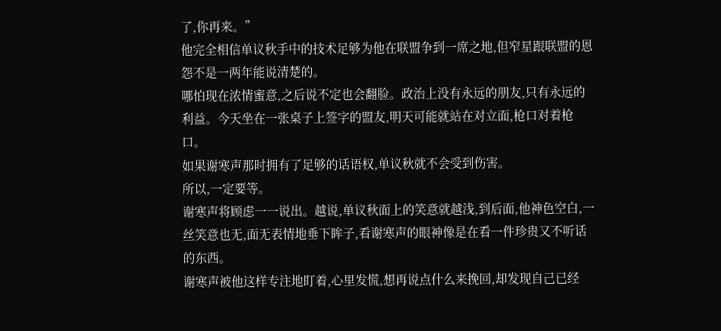了,你再来。”
他完全相信单议秋手中的技术足够为他在联盟争到一席之地,但窄星跟联盟的恩怨不是一两年能说清楚的。
哪怕现在浓情蜜意,之后说不定也会翻脸。政治上没有永远的朋友,只有永远的利益。今天坐在一张桌子上签字的盟友,明天可能就站在对立面,枪口对着枪口。
如果谢寒声那时拥有了足够的话语权,单议秋就不会受到伤害。
所以,一定要等。
谢寒声将顾虑一一说出。越说,单议秋面上的笑意就越浅,到后面,他神色空白,一丝笑意也无,面无表情地垂下眸子,看谢寒声的眼神像是在看一件珍贵又不听话的东西。
谢寒声被他这样专注地盯着,心里发慌,想再说点什么来挽回,却发现自己已经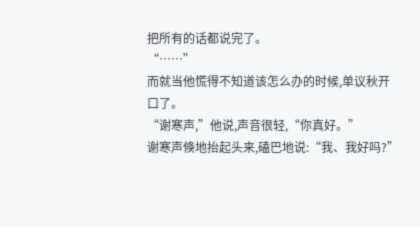把所有的话都说完了。
“……”
而就当他慌得不知道该怎么办的时候,单议秋开口了。
“谢寒声,”他说,声音很轻,“你真好。”
谢寒声倏地抬起头来,磕巴地说:“我、我好吗?”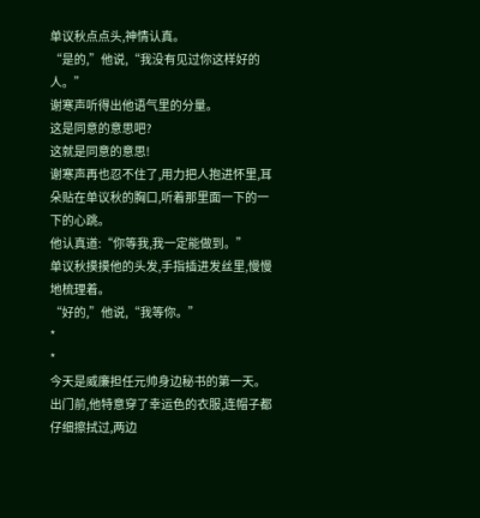单议秋点点头,神情认真。
“是的,”他说,“我没有见过你这样好的人。”
谢寒声听得出他语气里的分量。
这是同意的意思吧?
这就是同意的意思!
谢寒声再也忍不住了,用力把人抱进怀里,耳朵贴在单议秋的胸口,听着那里面一下的一下的心跳。
他认真道:“你等我,我一定能做到。”
单议秋摸摸他的头发,手指插进发丝里,慢慢地梳理着。
“好的,”他说,“我等你。”
*
*
今天是威廉担任元帅身边秘书的第一天。
出门前,他特意穿了幸运色的衣服,连帽子都仔细擦拭过,两边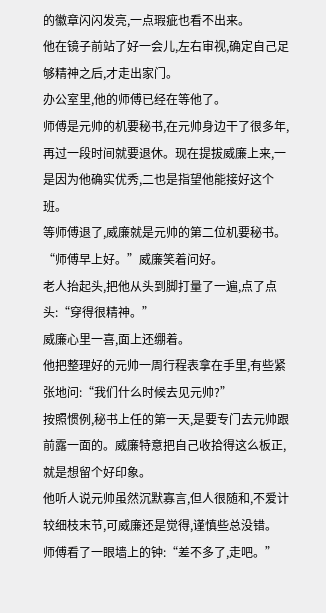的徽章闪闪发亮,一点瑕疵也看不出来。
他在镜子前站了好一会儿,左右审视,确定自己足够精神之后,才走出家门。
办公室里,他的师傅已经在等他了。
师傅是元帅的机要秘书,在元帅身边干了很多年,再过一段时间就要退休。现在提拔威廉上来,一是因为他确实优秀,二也是指望他能接好这个班。
等师傅退了,威廉就是元帅的第二位机要秘书。
“师傅早上好。”威廉笑着问好。
老人抬起头,把他从头到脚打量了一遍,点了点头:“穿得很精神。”
威廉心里一喜,面上还绷着。
他把整理好的元帅一周行程表拿在手里,有些紧张地问:“我们什么时候去见元帅?”
按照惯例,秘书上任的第一天,是要专门去元帅跟前露一面的。威廉特意把自己收拾得这么板正,就是想留个好印象。
他听人说元帅虽然沉默寡言,但人很随和,不爱计较细枝末节,可威廉还是觉得,谨慎些总没错。
师傅看了一眼墙上的钟:“差不多了,走吧。”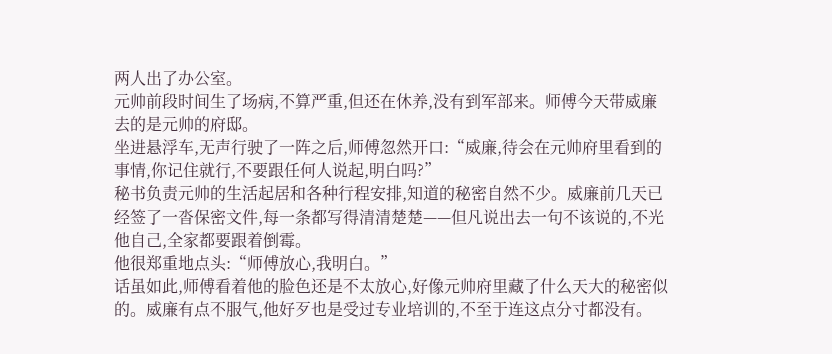两人出了办公室。
元帅前段时间生了场病,不算严重,但还在休养,没有到军部来。师傅今天带威廉去的是元帅的府邸。
坐进悬浮车,无声行驶了一阵之后,师傅忽然开口:“威廉,待会在元帅府里看到的事情,你记住就行,不要跟任何人说起,明白吗?”
秘书负责元帅的生活起居和各种行程安排,知道的秘密自然不少。威廉前几天已经签了一沓保密文件,每一条都写得清清楚楚——但凡说出去一句不该说的,不光他自己,全家都要跟着倒霉。
他很郑重地点头:“师傅放心,我明白。”
话虽如此,师傅看着他的脸色还是不太放心,好像元帅府里藏了什么天大的秘密似的。威廉有点不服气,他好歹也是受过专业培训的,不至于连这点分寸都没有。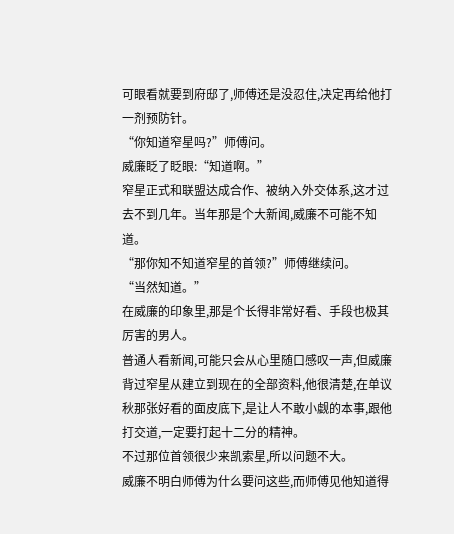可眼看就要到府邸了,师傅还是没忍住,决定再给他打一剂预防针。
“你知道窄星吗?”师傅问。
威廉眨了眨眼:“知道啊。”
窄星正式和联盟达成合作、被纳入外交体系,这才过去不到几年。当年那是个大新闻,威廉不可能不知道。
“那你知不知道窄星的首领?”师傅继续问。
“当然知道。”
在威廉的印象里,那是个长得非常好看、手段也极其厉害的男人。
普通人看新闻,可能只会从心里随口感叹一声,但威廉背过窄星从建立到现在的全部资料,他很清楚,在单议秋那张好看的面皮底下,是让人不敢小觑的本事,跟他打交道,一定要打起十二分的精神。
不过那位首领很少来凯索星,所以问题不大。
威廉不明白师傅为什么要问这些,而师傅见他知道得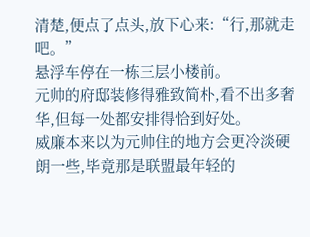清楚,便点了点头,放下心来:“行,那就走吧。”
悬浮车停在一栋三层小楼前。
元帅的府邸装修得雅致简朴,看不出多奢华,但每一处都安排得恰到好处。
威廉本来以为元帅住的地方会更冷淡硬朗一些,毕竟那是联盟最年轻的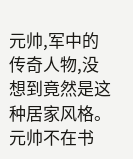元帅,军中的传奇人物,没想到竟然是这种居家风格。
元帅不在书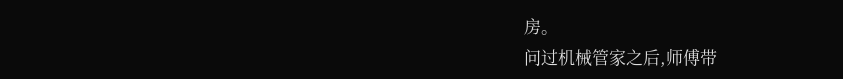房。
问过机械管家之后,师傅带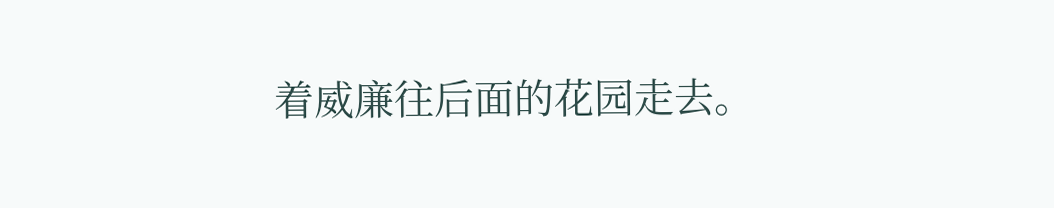着威廉往后面的花园走去。